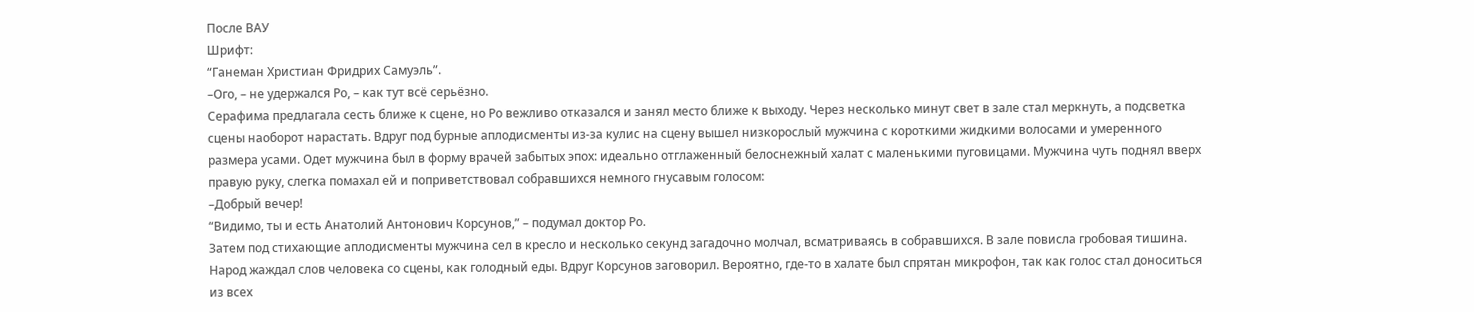После ВАУ
Шрифт:
“Ганеман Христиан Фридрих Самуэль”.
–Ого, – не удержался Ро, – как тут всё серьёзно.
Серафима предлагала сесть ближе к сцене, но Ро вежливо отказался и занял место ближе к выходу. Через несколько минут свет в зале стал меркнуть, а подсветка сцены наоборот нарастать. Вдруг под бурные аплодисменты из-за кулис на сцену вышел низкорослый мужчина с короткими жидкими волосами и умеренного размера усами. Одет мужчина был в форму врачей забытых эпох: идеально отглаженный белоснежный халат с маленькими пуговицами. Мужчина чуть поднял вверх правую руку, слегка помахал ей и поприветствовал собравшихся немного гнусавым голосом:
–Добрый вечер!
“Видимо, ты и есть Анатолий Антонович Корсунов,” – подумал доктор Ро.
Затем под стихающие аплодисменты мужчина сел в кресло и несколько секунд загадочно молчал, всматриваясь в собравшихся. В зале повисла гробовая тишина. Народ жаждал слов человека со сцены, как голодный еды. Вдруг Корсунов заговорил. Вероятно, где-то в халате был спрятан микрофон, так как голос стал доноситься из всех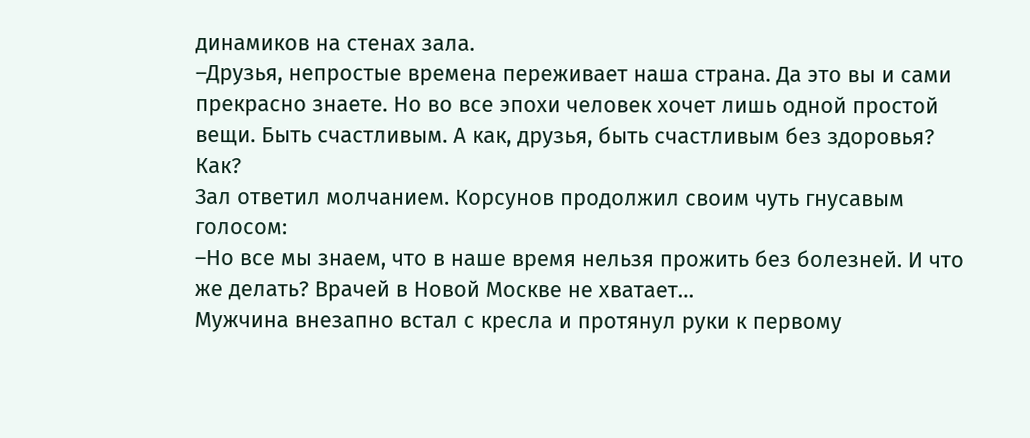динамиков на стенах зала.
–Друзья, непростые времена переживает наша страна. Да это вы и сами прекрасно знаете. Но во все эпохи человек хочет лишь одной простой вещи. Быть счастливым. А как, друзья, быть счастливым без здоровья? Как?
Зал ответил молчанием. Корсунов продолжил своим чуть гнусавым голосом:
–Но все мы знаем, что в наше время нельзя прожить без болезней. И что же делать? Врачей в Новой Москве не хватает…
Мужчина внезапно встал с кресла и протянул руки к первому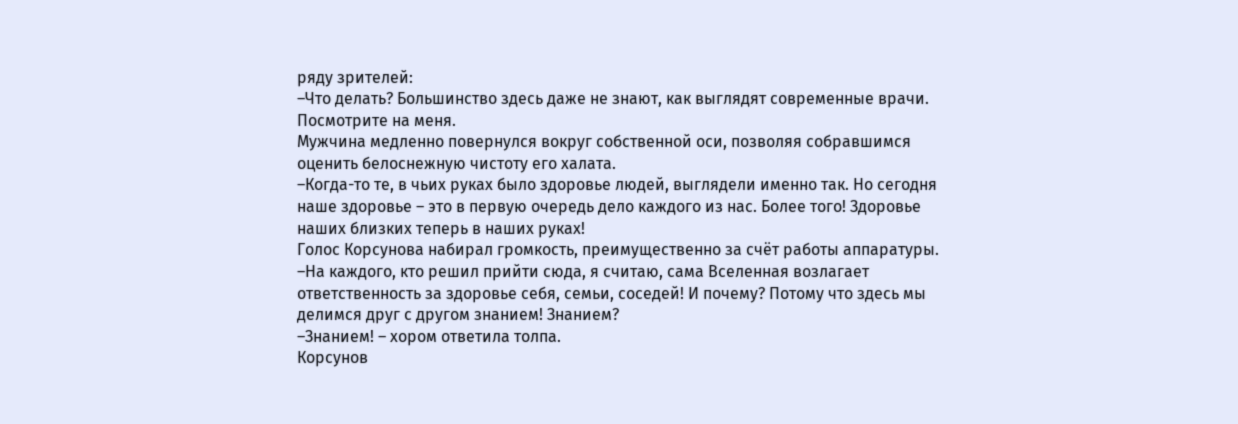ряду зрителей:
–Что делать? Большинство здесь даже не знают, как выглядят современные врачи. Посмотрите на меня.
Мужчина медленно повернулся вокруг собственной оси, позволяя собравшимся оценить белоснежную чистоту его халата.
–Когда-то те, в чьих руках было здоровье людей, выглядели именно так. Но сегодня наше здоровье – это в первую очередь дело каждого из нас. Более того! Здоровье наших близких теперь в наших руках!
Голос Корсунова набирал громкость, преимущественно за счёт работы аппаратуры.
–На каждого, кто решил прийти сюда, я считаю, сама Вселенная возлагает ответственность за здоровье себя, семьи, соседей! И почему? Потому что здесь мы делимся друг с другом знанием! Знанием?
–Знанием! – хором ответила толпа.
Корсунов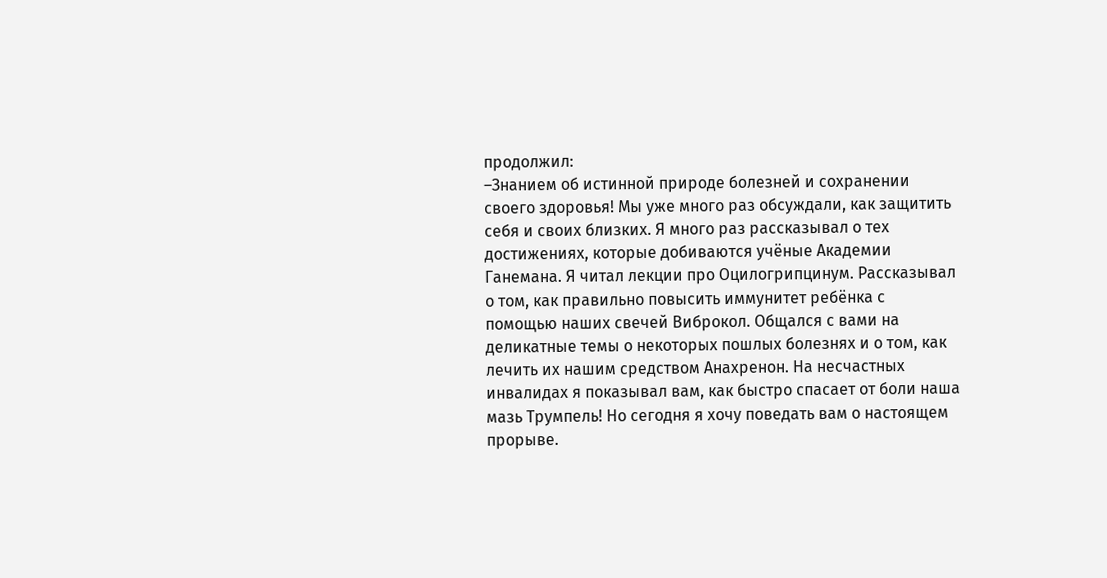продолжил:
–Знанием об истинной природе болезней и сохранении своего здоровья! Мы уже много раз обсуждали, как защитить себя и своих близких. Я много раз рассказывал о тех достижениях, которые добиваются учёные Академии Ганемана. Я читал лекции про Оцилогрипцинум. Рассказывал о том, как правильно повысить иммунитет ребёнка с помощью наших свечей Виброкол. Общался с вами на деликатные темы о некоторых пошлых болезнях и о том, как лечить их нашим средством Анахренон. На несчастных инвалидах я показывал вам, как быстро спасает от боли наша мазь Трумпель! Но сегодня я хочу поведать вам о настоящем прорыве.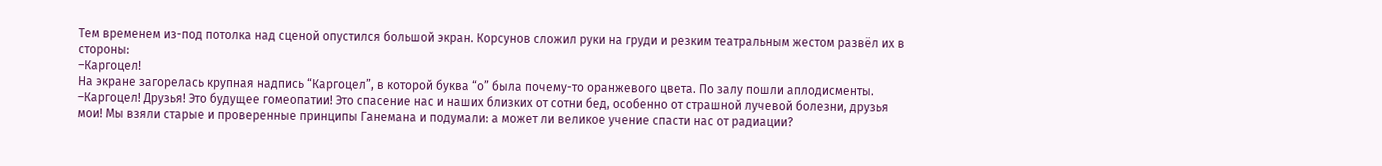Тем временем из-под потолка над сценой опустился большой экран. Корсунов сложил руки на груди и резким театральным жестом развёл их в стороны:
–Каргоцел!
На экране загорелась крупная надпись “Каргоцел”, в которой буква “о” была почему-то оранжевого цвета. По залу пошли аплодисменты.
–Каргоцел! Друзья! Это будущее гомеопатии! Это спасение нас и наших близких от сотни бед, особенно от страшной лучевой болезни, друзья мои! Мы взяли старые и проверенные принципы Ганемана и подумали: а может ли великое учение спасти нас от радиации?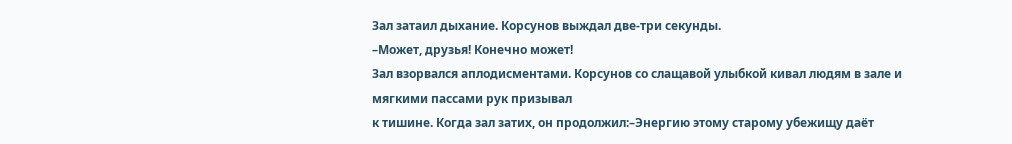Зал затаил дыхание. Корсунов выждал две-три секунды.
–Может, друзья! Конечно может!
Зал взорвался аплодисментами. Корсунов со слащавой улыбкой кивал людям в зале и мягкими пассами рук призывал
к тишине. Когда зал затих, он продолжил:–Энергию этому старому убежищу даёт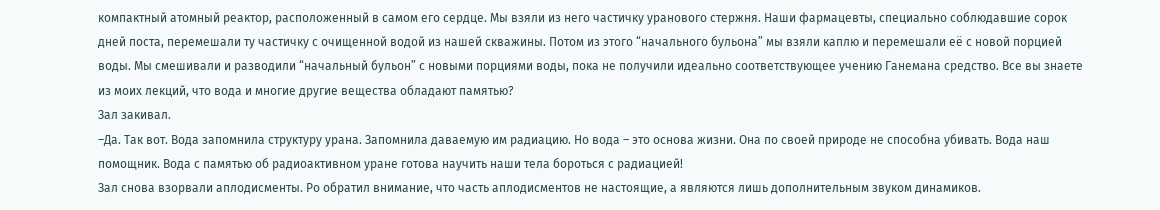компактный атомный реактор, расположенный в самом его сердце. Мы взяли из него частичку уранового стержня. Наши фармацевты, специально соблюдавшие сорок дней поста, перемешали ту частичку с очищенной водой из нашей скважины. Потом из этого “начального бульона” мы взяли каплю и перемешали её с новой порцией воды. Мы смешивали и разводили “начальный бульон” с новыми порциями воды, пока не получили идеально соответствующее учению Ганемана средство. Все вы знаете из моих лекций, что вода и многие другие вещества обладают памятью?
Зал закивал.
–Да. Так вот. Вода запомнила структуру урана. Запомнила даваемую им радиацию. Но вода – это основа жизни. Она по своей природе не способна убивать. Вода наш помощник. Вода с памятью об радиоактивном уране готова научить наши тела бороться с радиацией!
Зал снова взорвали аплодисменты. Ро обратил внимание, что часть аплодисментов не настоящие, а являются лишь дополнительным звуком динамиков.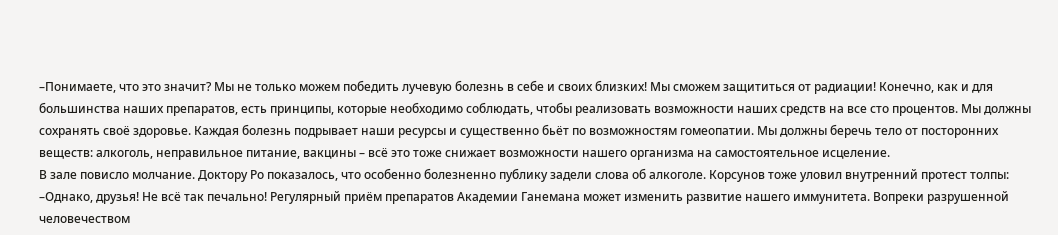–Понимаете, что это значит? Мы не только можем победить лучевую болезнь в себе и своих близких! Мы сможем защититься от радиации! Конечно, как и для большинства наших препаратов, есть принципы, которые необходимо соблюдать, чтобы реализовать возможности наших средств на все сто процентов. Мы должны сохранять своё здоровье. Каждая болезнь подрывает наши ресурсы и существенно бьёт по возможностям гомеопатии. Мы должны беречь тело от посторонних веществ: алкоголь, неправильное питание, вакцины – всё это тоже снижает возможности нашего организма на самостоятельное исцеление.
В зале повисло молчание. Доктору Ро показалось, что особенно болезненно публику задели слова об алкоголе. Корсунов тоже уловил внутренний протест толпы:
–Однако, друзья! Не всё так печально! Регулярный приём препаратов Академии Ганемана может изменить развитие нашего иммунитета. Вопреки разрушенной человечеством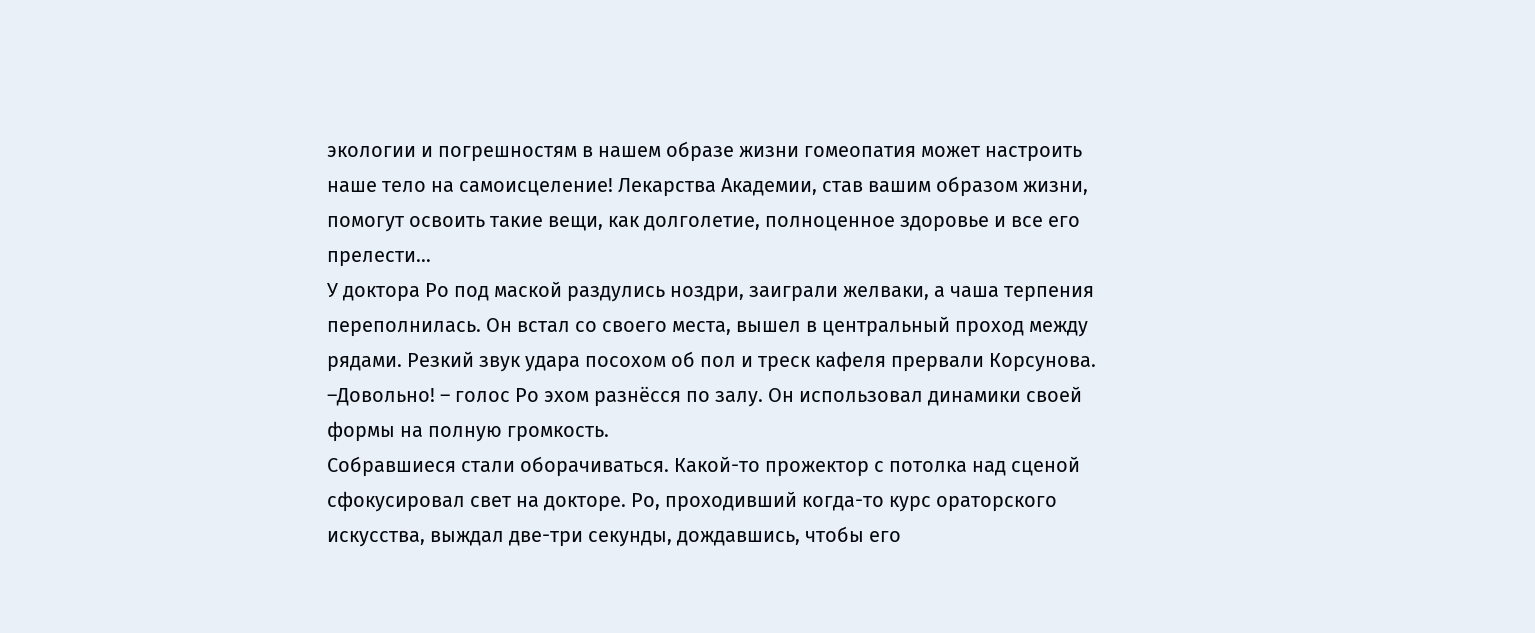экологии и погрешностям в нашем образе жизни гомеопатия может настроить наше тело на самоисцеление! Лекарства Академии, став вашим образом жизни, помогут освоить такие вещи, как долголетие, полноценное здоровье и все его прелести…
У доктора Ро под маской раздулись ноздри, заиграли желваки, а чаша терпения переполнилась. Он встал со своего места, вышел в центральный проход между рядами. Резкий звук удара посохом об пол и треск кафеля прервали Корсунова.
–Довольно! – голос Ро эхом разнёсся по залу. Он использовал динамики своей формы на полную громкость.
Собравшиеся стали оборачиваться. Какой-то прожектор с потолка над сценой сфокусировал свет на докторе. Ро, проходивший когда-то курс ораторского искусства, выждал две-три секунды, дождавшись, чтобы его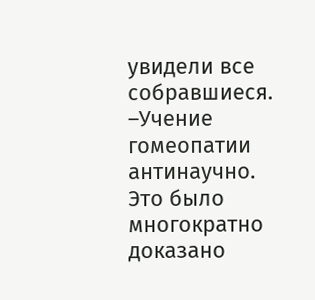увидели все собравшиеся.
–Учение гомеопатии антинаучно. Это было многократно доказано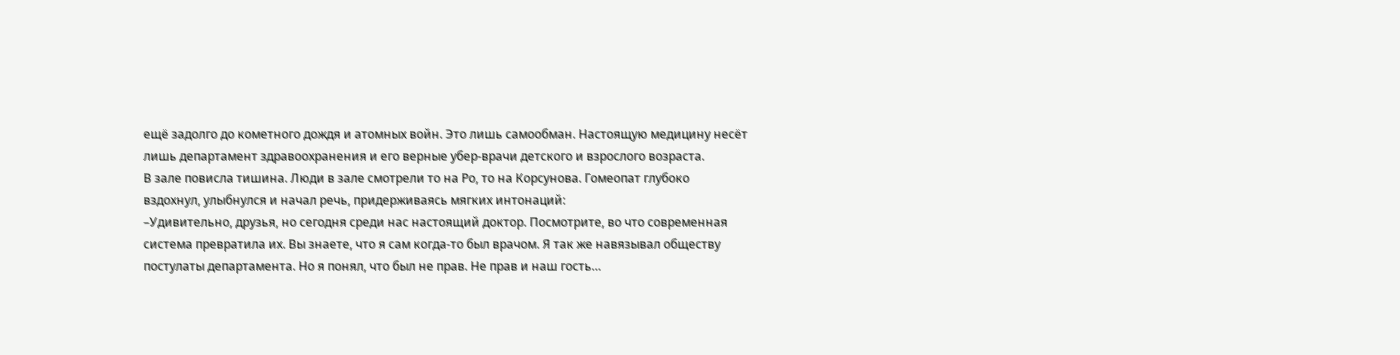ещё задолго до кометного дождя и атомных войн. Это лишь самообман. Настоящую медицину несёт лишь департамент здравоохранения и его верные убер-врачи детского и взрослого возраста.
В зале повисла тишина. Люди в зале смотрели то на Ро, то на Корсунова. Гомеопат глубоко вздохнул, улыбнулся и начал речь, придерживаясь мягких интонаций:
–Удивительно, друзья, но сегодня среди нас настоящий доктор. Посмотрите, во что современная система превратила их. Вы знаете, что я сам когда-то был врачом. Я так же навязывал обществу постулаты департамента. Но я понял, что был не прав. Не прав и наш гость…